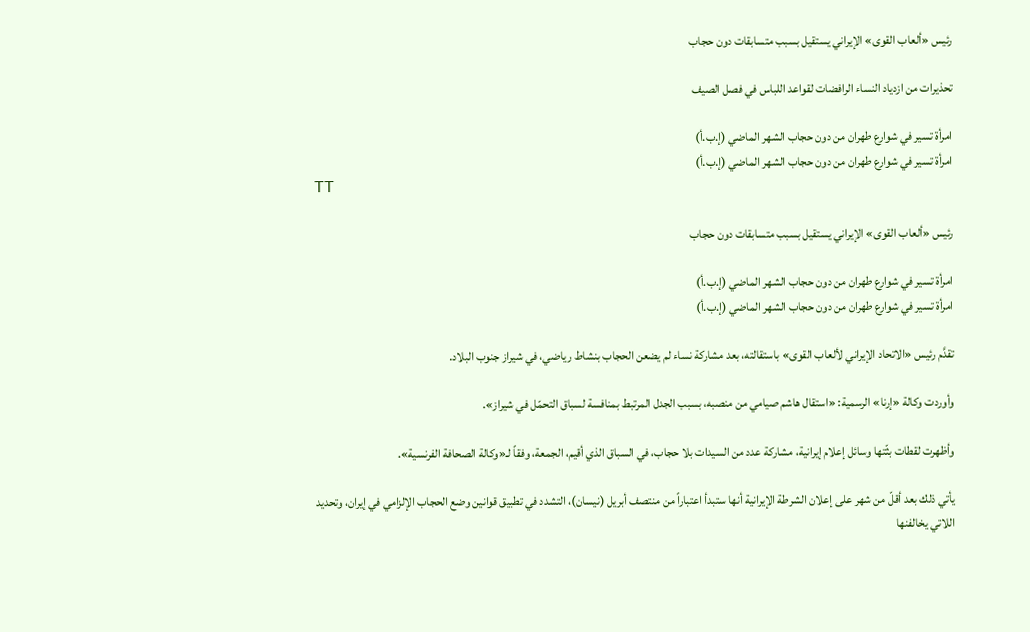رئيس «ألعاب القوى» الإيراني يستقيل بسبب متسابقات دون حجاب

تحذيرات من ازدياد النساء الرافضات لقواعد اللباس في فصل الصيف

امرأة تسير في شوارع طهران من دون حجاب الشهر الماضي (إ.ب.أ)
امرأة تسير في شوارع طهران من دون حجاب الشهر الماضي (إ.ب.أ)
TT

رئيس «ألعاب القوى» الإيراني يستقيل بسبب متسابقات دون حجاب

امرأة تسير في شوارع طهران من دون حجاب الشهر الماضي (إ.ب.أ)
امرأة تسير في شوارع طهران من دون حجاب الشهر الماضي (إ.ب.أ)

تقدَّم رئيس «الاتحاد الإيراني لألعاب القوى» باستقالته، بعد مشاركة نساء لم يضعن الحجاب بنشاط رياضي، في شيراز جنوب البلاد.

وأوردت وكالة «إرنا» الرسمية: «استقال هاشم صيامي من منصبه، بسبب الجدل المرتبط بمنافسة لسباق التحمّل في شيراز».

وأظهرت لقطات بثّتها وسائل إعلام إيرانية، مشاركة عدد من السيدات بلا حجاب، في السباق الذي أقيم، الجمعة، وفقاً لـ«وكالة الصحافة الفرنسية».

يأتي ذلك بعد أقلّ من شهر على إعلان الشرطة الإيرانية أنها ستبدأ اعتباراً من منتصف أبريل (نيسان)، التشدد في تطبيق قوانين وضع الحجاب الإلزامي في إيران، وتحديد اللاتي يخالفنها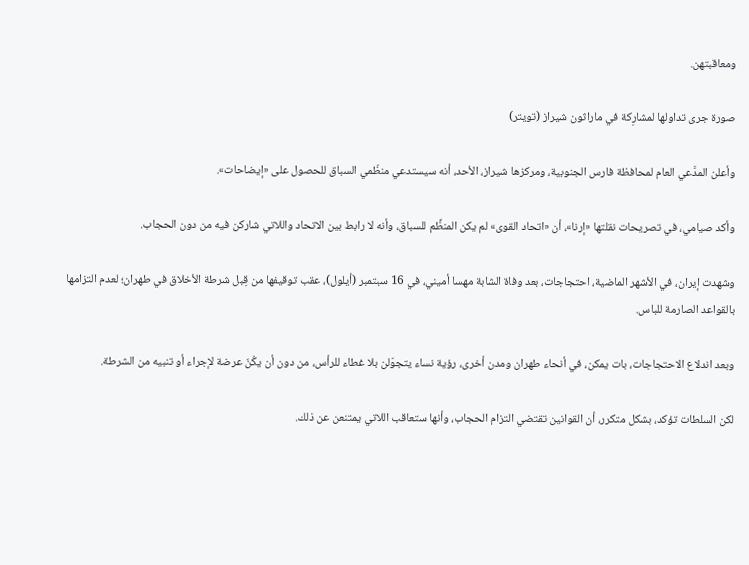ومعاقبتهن.

صورة جرى تداولها لمشارِكة في ماراثون شيراز (تويتر)

وأعلن المدَّعي العام لمحافظة فارس الجنوبية، ومركزها شيراز، الأحد، أنه سيستدعي منظّمي السباق للحصول على «إيضاحات».

وأكد صيامي، في تصريحات نقلتها «إرنا»، أن «اتحاد القوى» لم يكن المنظِّم للسباق، وأنه لا رابط بين الاتحاد واللاتي شاركن فيه من دون الحجاب.

وشهدت إيران، في الأشهر الماضية، احتجاجات، بعد وفاة الشابة مهسا أميني، في 16 سبتمبر (أيلول)، عقب توقيفها من قِبل شرطة الأخلاق في طهران؛ لعدم التزامها بالقواعد الصارمة للباس.

وبعد اندلاع الاحتجاجات، بات يمكن، في أنحاء طهران ومدن أخرى، رؤية نساء يتجوّلن بلا غطاء للرأس، من دون أن يكُنّ عرضة لإجراء أو تنبيه من الشرطة.

لكن السلطات تؤكد، بشكل متكرر، أن القوانين تقتضي التزام الحجاب، وأنها ستعاقب اللاتي يمتنعن عن ذلك.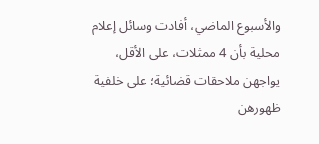والأسبوع الماضي، أفادت وسائل إعلام محلية بأن 4 ممثلات، على الأقل، يواجهن ملاحقات قضائية؛ على خلفية ظهورهن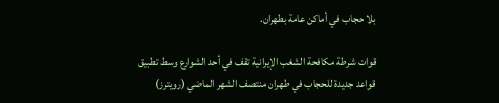بلا حجاب في أماكن عامة بطهران.

قوات شرطة مكافحة الشغب الإيرانية تقف في أحد الشوارع وسط تطبيق قواعد جديدة للحجاب في طهران منتصف الشهر الماضي (رويترز)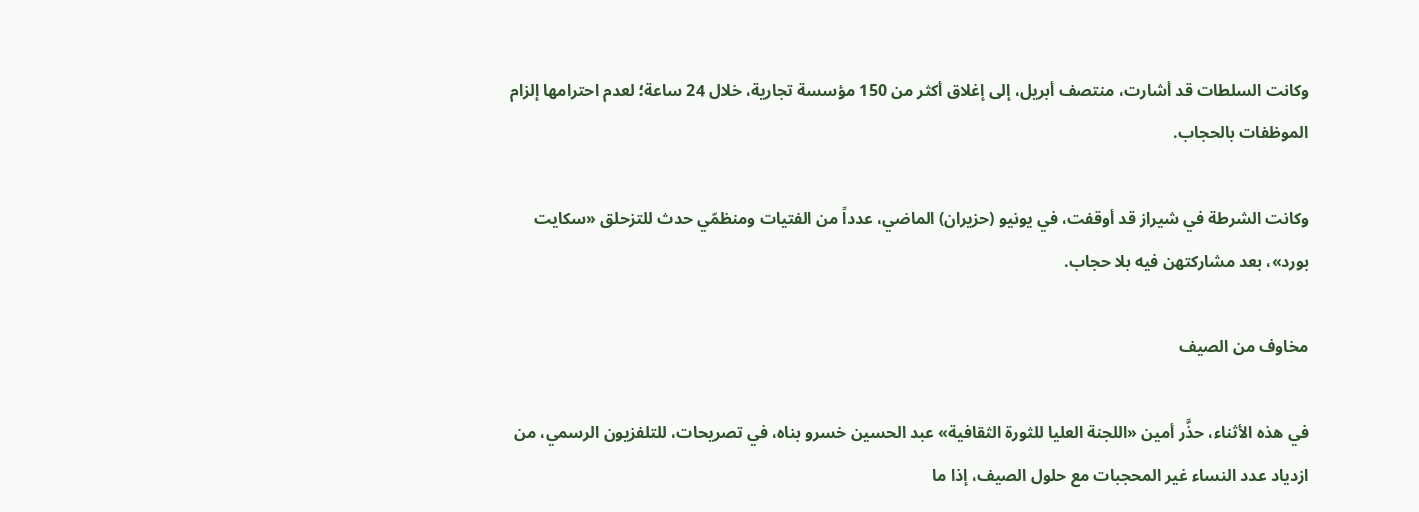وكانت السلطات قد أشارت، منتصف أبريل، إلى إغلاق أكثر من 150 مؤسسة تجارية، خلال 24 ساعة؛ لعدم احترامها إلزام الموظفات بالحجاب.

وكانت الشرطة في شيراز قد أوقفت، في يونيو (حزيران) الماضي، عدداً من الفتيات ومنظمّي حدث للتزحلق «سكايت بورد»، بعد مشاركتهن فيه بلا حجاب.

مخاوف من الصيف

في هذه الأثناء، حذَّر أمين «اللجنة العليا للثورة الثقافية» عبد الحسين خسرو بناه، في تصريحات، للتلفزيون الرسمي، من ازدياد عدد النساء غير المحجبات مع حلول الصيف، إذا ما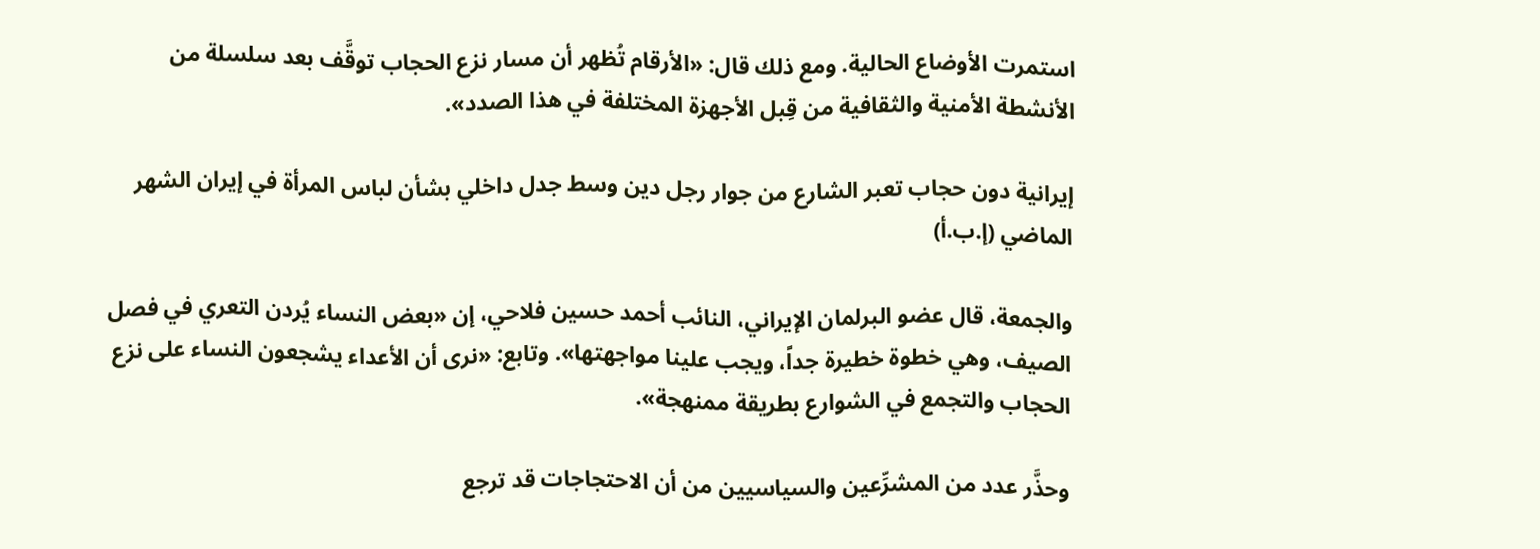استمرت الأوضاع الحالية. ومع ذلك قال: «الأرقام تُظهر أن مسار نزع الحجاب توقَّف بعد سلسلة من الأنشطة الأمنية والثقافية من قِبل الأجهزة المختلفة في هذا الصدد».

إيرانية دون حجاب تعبر الشارع من جوار رجل دين وسط جدل داخلي بشأن لباس المرأة في إيران الشهر الماضي (إ.ب.أ)

والجمعة، قال عضو البرلمان الإيراني، النائب أحمد حسين فلاحي، إن «بعض النساء يُردن التعري في فصل الصيف، وهي خطوة خطيرة جداً، ويجب علينا مواجهتها». وتابع: «نرى أن الأعداء يشجعون النساء على نزع الحجاب والتجمع في الشوارع بطريقة ممنهجة».

وحذَّر عدد من المشرِّعين والسياسيين من أن الاحتجاجات قد ترجع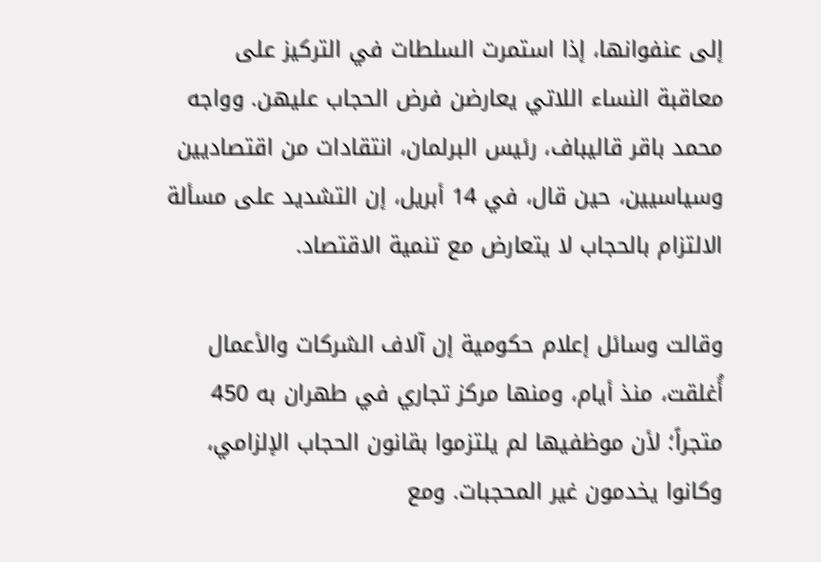إلى عنفوانها، إذا استمرت السلطات في التركيز على معاقبة النساء اللاتي يعارضن فرض الحجاب عليهن. وواجه محمد باقر قاليباف، رئيس البرلمان، انتقادات من اقتصاديين وسياسيين، حين قال، في 14 أبريل، إن التشديد على مسألة الالتزام بالحجاب لا يتعارض مع تنمية الاقتصاد.

وقالت وسائل إعلام حكومية إن آلاف الشركات والأعمال أُغلقت، منذ أيام، ومنها مركز تجاري في طهران به 450 متجراً؛ لأن موظفيها لم يلتزموا بقانون الحجاب الإلزامي، وكانوا يخدمون غير المحجبات. ومع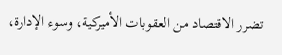تضرر الاقتصاد من العقوبات الأميركية، وسوء الإدارة،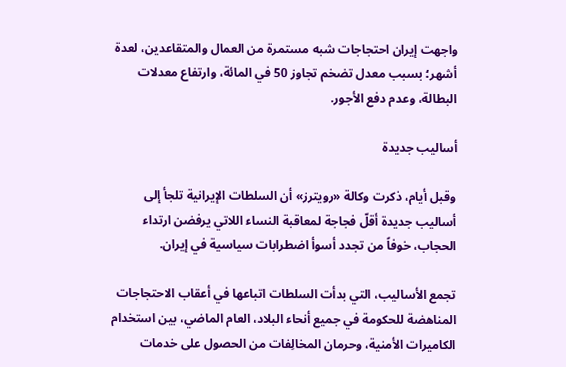واجهت إيران احتجاجات شبه مستمرة من العمال والمتقاعدين، لعدة أشهر؛ بسبب معدل تضخم تجاوز 50 في المائة، وارتفاع معدلات البطالة، وعدم دفع الأجور.

أساليب جديدة

وقبل أيام، ذكرت وكالة «رويترز» أن السلطات الإيرانية تلجأ إلى أساليب جديدة أقلّ فجاجة لمعاقبة النساء اللاتي يرفضن ارتداء الحجاب، خوفاً من تجدد أسوأ اضطرابات سياسية في إيران.

تجمع الأساليب، التي بدأت السلطات اتباعها في أعقاب الاحتجاجات المناهضة للحكومة في جميع أنحاء البلاد، العام الماضي، بين استخدام الكاميرات الأمنية، وحرمان المخالِفات من الحصول على خدمات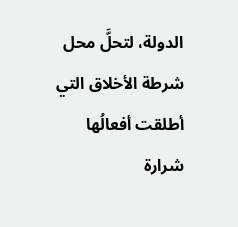الدولة، لتحلَّ محل شرطة الأخلاق التي أطلقت أفعالُها شرارة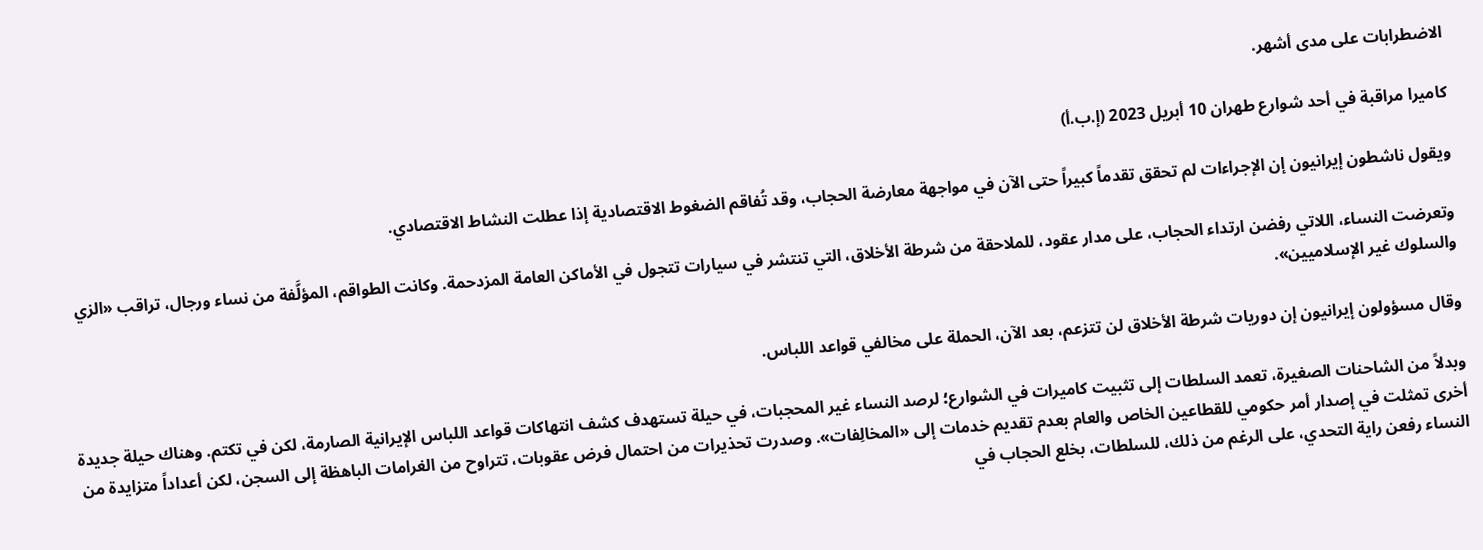الاضطرابات على مدى أشهر.

كاميرا مراقبة في أحد شوارع طهران 10 أبريل 2023 (إ.ب.أ)

ويقول ناشطون إيرانيون إن الإجراءات لم تحقق تقدماً كبيراً حتى الآن في مواجهة معارضة الحجاب، وقد تُفاقم الضغوط الاقتصادية إذا عطلت النشاط الاقتصادي.

وتعرضت النساء، اللاتي رفضن ارتداء الحجاب، على مدار عقود، للملاحقة من شرطة الأخلاق، التي تنتشر في سيارات تتجول في الأماكن العامة المزدحمة. وكانت الطواقم، المؤلَّفة من نساء ورجال، تراقب «الزي والسلوك غير الإسلاميين».

وقال مسؤولون إيرانيون إن دوريات شرطة الأخلاق لن تتزعم، بعد الآن، الحملة على مخالفي قواعد اللباس.

وبدلاً من الشاحنات الصغيرة، تعمد السلطات إلى تثبيت كاميرات في الشوارع؛ لرصد النساء غير المحجبات، في حيلة تستهدف كشف انتهاكات قواعد اللباس الإيرانية الصارمة، لكن في تكتم. وهناك حيلة جديدة أخرى تمثلت في إصدار أمر حكومي للقطاعين الخاص والعام بعدم تقديم خدمات إلى «المخالِفات». وصدرت تحذيرات من احتمال فرض عقوبات، تتراوح من الغرامات الباهظة إلى السجن، لكن أعداداً متزايدة من النساء رفعن راية التحدي، على الرغم من ذلك، للسلطات، بخلع الحجاب في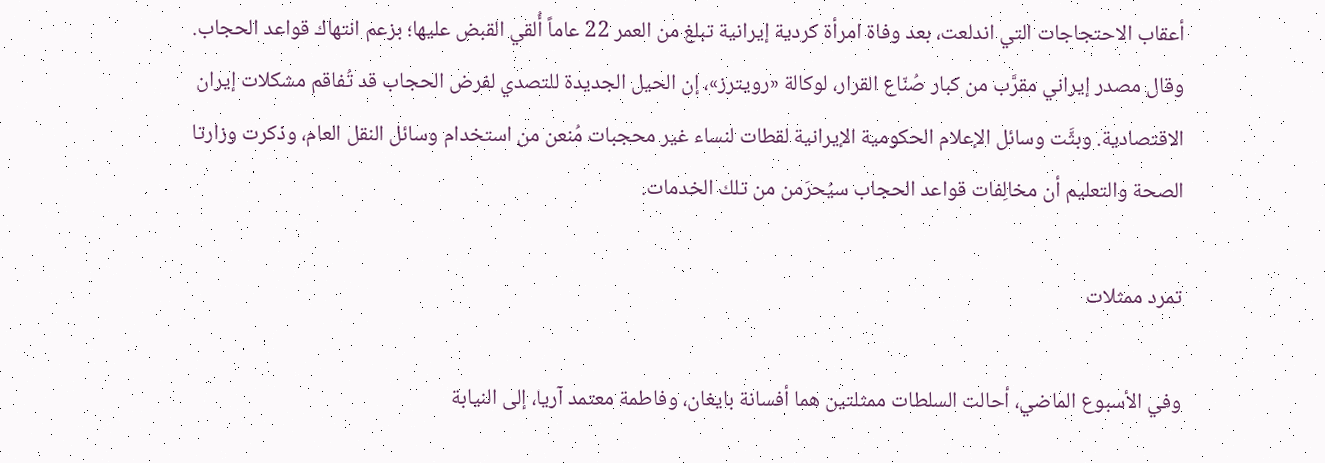أعقاب الاحتجاجات التي اندلعت، بعد وفاة امرأة كردية إيرانية تبلغ من العمر 22 عاماً أُلقي القبض عليها؛ بزعم انتهاك قواعد الحجاب. وقال مصدر إيراني مقرَّب من كبار صُنّاع القرار، لوكالة «رويترز»، إن الحيل الجديدة للتصدي لفرض الحجاب قد تُفاقم مشكلات إيران الاقتصادية. وبثَّت وسائل الإعلام الحكومية الإيرانية لقطات لنساء غير محجبات مُنعن من استخدام وسائل النقل العام، وذكرت وزارتا الصحة والتعليم أن مخالِفات قواعد الحجاب سيُحرَمن من تلك الخدمات.

تمرد ممثلات

وفي الأسبوع الماضي، أحالت السلطات ممثلتين هما أفسانة بايغان، وفاطمة معتمد آريا، إلى النيابة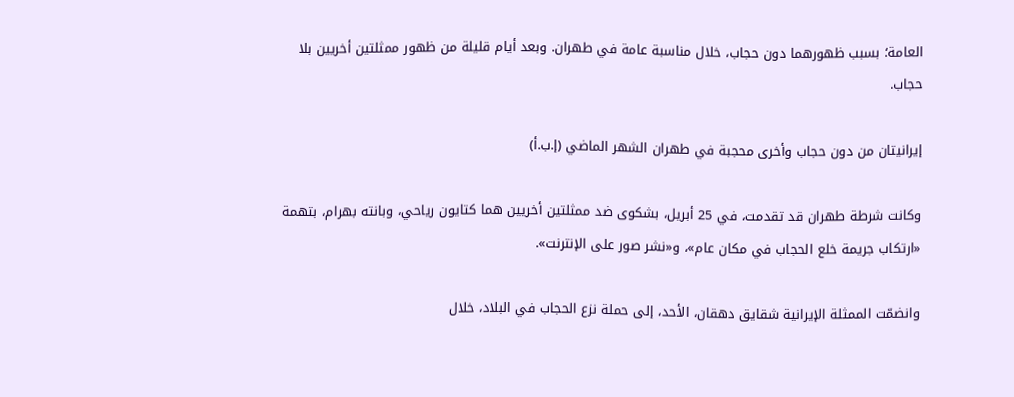العامة؛ بسبب ظهورهما دون حجاب، خلال مناسبة عامة في طهران. وبعد أيام قليلة من ظهور ممثلتين أخريين بلا حجاب.

إيرانيتان من دون حجاب وأخرى محجبة في طهران الشهر الماضي (إ.ب.أ)

وكانت شرطة طهران قد تقدمت، في 25 أبريل، بشكوى ضد ممثلتين أخريين هما كتايون رياحي، وبانته بهرام، بتهمة «ارتكاب جريمة خلع الحجاب في مكان عام»، و«نشر صور على الإنترنت».

وانضمّت الممثلة الإيرانية شقايق دهقان، الأحد، إلى حملة نزع الحجاب في البلاد، خلال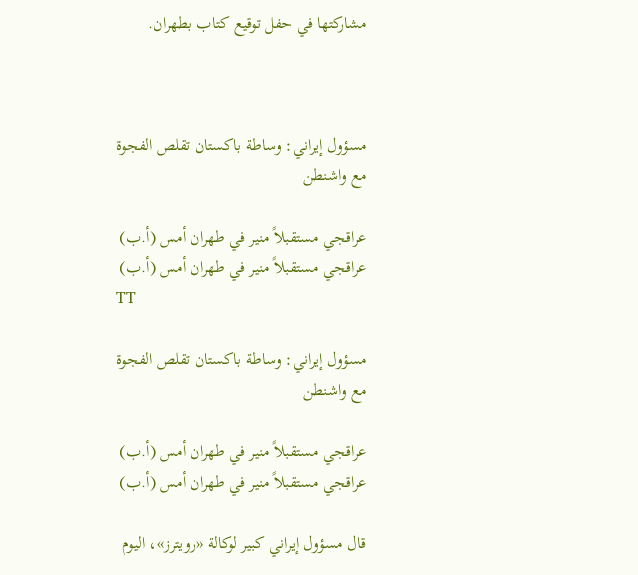مشاركتها في حفل توقيع كتاب بطهران.



مسؤول إيراني: وساطة باكستان تقلص الفجوة مع واشنطن

عراقجي مستقبلاً منير في طهران أمس (أ.ب)
عراقجي مستقبلاً منير في طهران أمس (أ.ب)
TT

مسؤول إيراني: وساطة باكستان تقلص الفجوة مع واشنطن

عراقجي مستقبلاً منير في طهران أمس (أ.ب)
عراقجي مستقبلاً منير في طهران أمس (أ.ب)

قال مسؤول إيراني كبير لوكالة «رويترز»، اليوم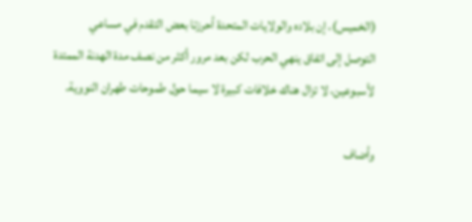(الخميس)، إن بلاده والولايات المتحدة أحرزتا بعض التقدم في مساعي التوصل ‌إلى اتفاق ‌ينهي الحرب ‌لكن بعد مرور أكثر من نصف مدة الهدنة الممتدة لأسبوعين، لا تزال هناك خلافات كبيرة لا ‌سيما ‌حول طموحات طهران ‌النووية.

وأضاف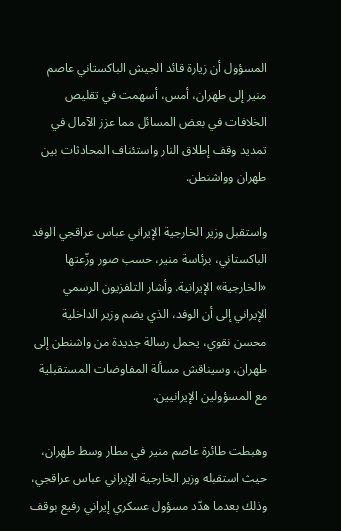المسؤول ‌أن زيارة قائد الجيش الباكستاني عاصم منير إلى طهران، ‌أمس، أسهمت في تقليص الخلافات في بعض المسائل مما عزز الآمال في تمديد وقف إطلاق النار واستئناف المحادثات بين طهران وواشنطن.

واستقبل وزير الخارجية الإيراني عباس عراقجي الوفد الباكستاني، برئاسة منير، حسب صور وزّعتها «الخارجية» الإيرانية. وأشار التلفزيون الرسمي الإيراني إلى أن الوفد، الذي يضم وزير الداخلية محسن نقوي، يحمل رسالة جديدة من واشنطن إلى طهران، وسيناقش مسألة المفاوضات المستقبلية مع المسؤولين الإيرانيين.

وهبطت طائرة عاصم منير في مطار وسط طهران، حيث استقبله وزير الخارجية الإيراني عباس عراقجي، وذلك بعدما هدّد مسؤول عسكري إيراني رفيع بوقف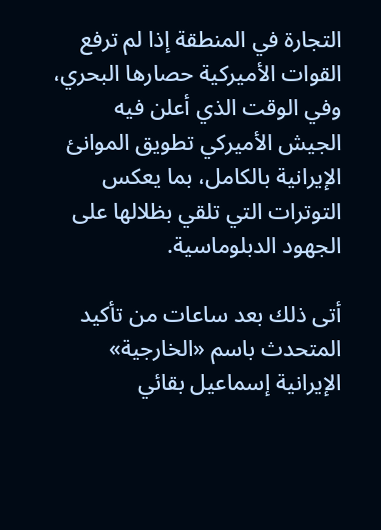التجارة في المنطقة إذا لم ترفع القوات الأميركية حصارها البحري، وفي الوقت الذي أعلن فيه الجيش الأميركي تطويق الموانئ الإيرانية بالكامل، بما يعكس التوترات التي تلقي بظلالها على الجهود الدبلوماسية.

أتى ذلك بعد ساعات من تأكيد المتحدث باسم «الخارجية» الإيرانية إسماعيل بقائي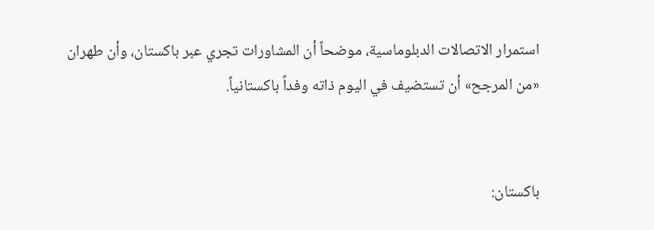استمرار الاتصالات الدبلوماسية، موضحاً أن المشاورات تجري عبر باكستان، وأن طهران «من المرجح» أن تستضيف في اليوم ذاته وفداً باكستانياً.


باكستان: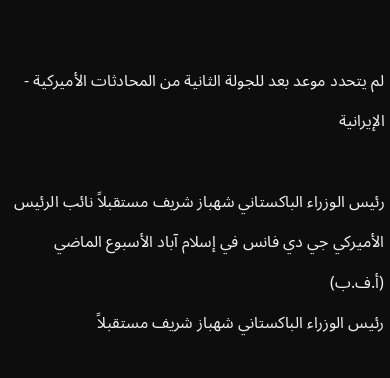لم يتحدد موعد بعد للجولة الثانية من المحادثات الأميركية - الإيرانية

رئيس الوزراء الباكستاني شهباز شريف مستقبلاً نائب الرئيس الأميركي جي دي فانس في إسلام آباد الأسبوع الماضي (أ.ف.ب)
رئيس الوزراء الباكستاني شهباز شريف مستقبلاً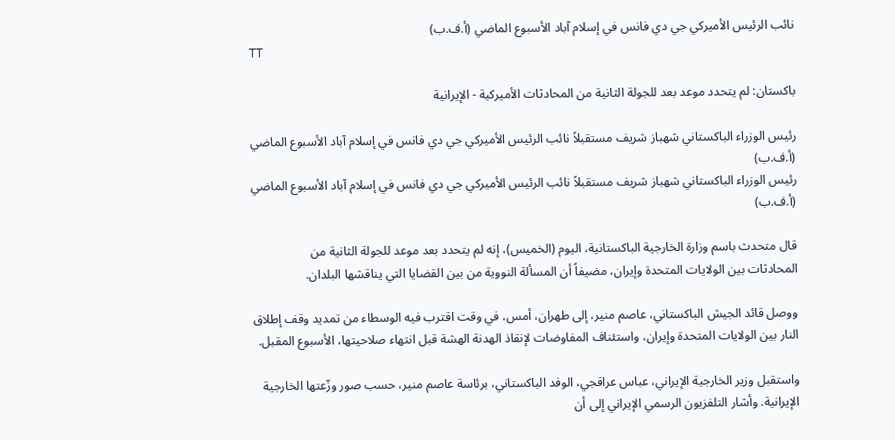نائب الرئيس الأميركي جي دي فانس في إسلام آباد الأسبوع الماضي (أ.ف.ب)
TT

باكستان: لم يتحدد موعد بعد للجولة الثانية من المحادثات الأميركية - الإيرانية

رئيس الوزراء الباكستاني شهباز شريف مستقبلاً نائب الرئيس الأميركي جي دي فانس في إسلام آباد الأسبوع الماضي (أ.ف.ب)
رئيس الوزراء الباكستاني شهباز شريف مستقبلاً نائب الرئيس الأميركي جي دي فانس في إسلام آباد الأسبوع الماضي (أ.ف.ب)

قال متحدث ‌باسم وزارة ‌الخارجية الباكستانية، ‌اليوم (الخميس)، إنه لم يتحدد بعد موعد للجولة ‌الثانية ‌من المحادثات ‌بين ‌الولايات المتحدة ‌وإيران، مضيفاً أن المسألة النووية من بين القضايا التي يناقشها البلدان.

ووصل قائد الجيش الباكستاني، عاصم منير، إلى طهران، أمس، في وقت اقترب فيه الوسطاء من تمديد وقف إطلاق النار بين الولايات المتحدة وإيران، واستئناف المفاوضات لإنقاذ الهدنة الهشة قبل انتهاء صلاحيتها، الأسبوع المقبل.

واستقبل وزير الخارجية الإيراني، عباس عراقجي، الوفد الباكستاني، برئاسة عاصم منير، حسب صور وزّعتها الخارجية الإيرانية. وأشار التلفزيون الرسمي الإيراني إلى أن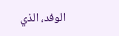الوفد، الذي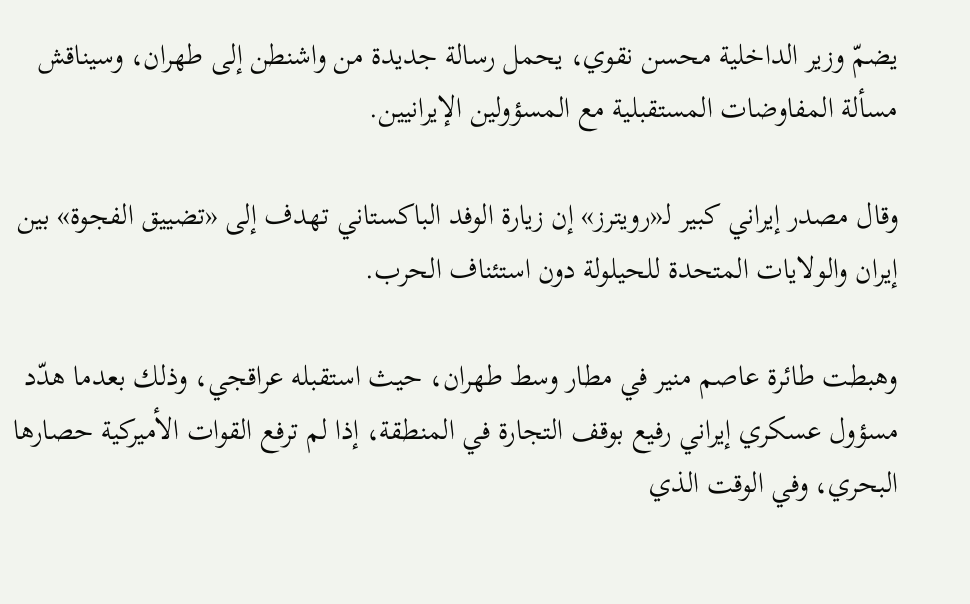يضمّ وزير الداخلية محسن نقوي، يحمل رسالة جديدة من واشنطن إلى طهران، وسيناقش مسألة المفاوضات المستقبلية مع المسؤولين الإيرانيين.

وقال مصدر إيراني كبير لـ«رويترز» إن زيارة الوفد الباكستاني تهدف إلى «تضييق الفجوة» بين إيران والولايات المتحدة للحيلولة دون استئناف الحرب.

وهبطت طائرة عاصم منير في مطار وسط طهران، حيث استقبله عراقجي، وذلك بعدما هدّد مسؤول عسكري إيراني رفيع بوقف التجارة في المنطقة، إذا لم ترفع القوات الأميركية حصارها البحري، وفي الوقت الذي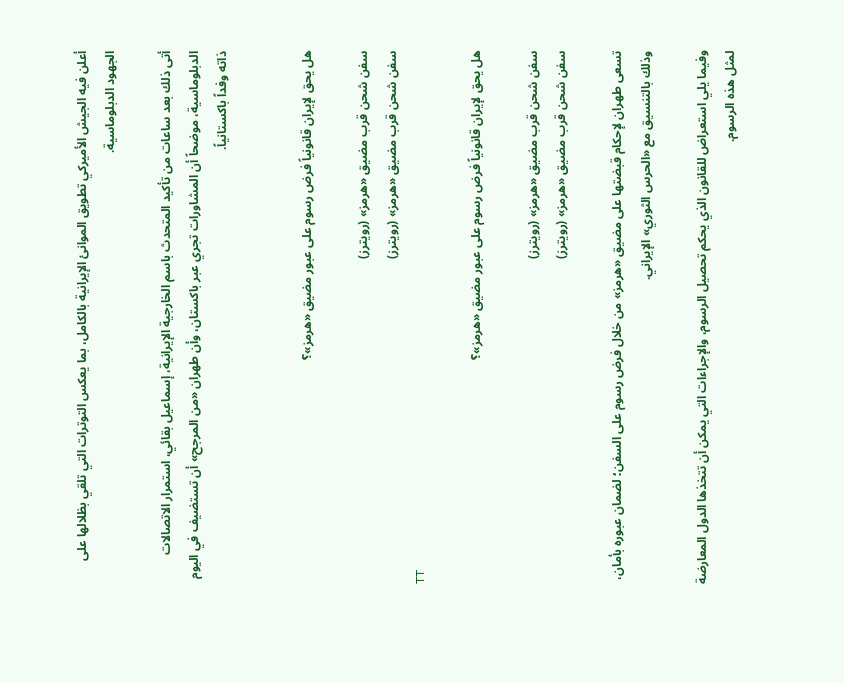أعلن فيه الجيش الأميركي تطويق الموانئ الإيرانية بالكامل، بما يعكس التوترات التي تلقي بظلالها على الجهود الدبلوماسية.

أتى ذلك بعد ساعات من تأكيد المتحدث باسم الخارجية الإيرانية، إسماعيل بقائي، استمرار الاتصالات الدبلوماسية، موضحاً أن المشاورات تجري عبر باكستان، وأن طهران «من المرجح» أن تستضيف في اليوم ذاته وفداً باكستانياً.


هل يحق لإيران قانونياً فرض رسوم على عبور مضيق «هرمز»؟

سفن شحن قرب مضيق «هرمز» (رويترز)
سفن شحن قرب مضيق «هرمز» (رويترز)
TT

هل يحق لإيران قانونياً فرض رسوم على عبور مضيق «هرمز»؟

سفن شحن قرب مضيق «هرمز» (رويترز)
سفن شحن قرب مضيق «هرمز» (رويترز)

تسعى طهران لإحكام قبضتها ‌على مضيق «هرمز» من خلال فرض رسوم على السفن؛ لضمان عبوره بأمان، وذلك بالتنسيق مع «الحرس الثوري» الإيراني.

وفيما يلي استعراض للقانون الذي يحكم تحصيل الرسوم، والإجراءات التي يمكن أن تتخذها الدول المعارضة لمثل هذه الرسوم.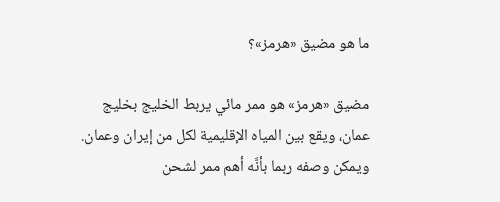ما هو مضيق «هرمز»؟

مضيق «هرمز» هو ممر مائي يربط الخليج بخليج عمان، ويقع بين المياه الإقليمية لكل من إيران وعمان. ويمكن وصفه ربما بأنَّه أهم ممر لشحن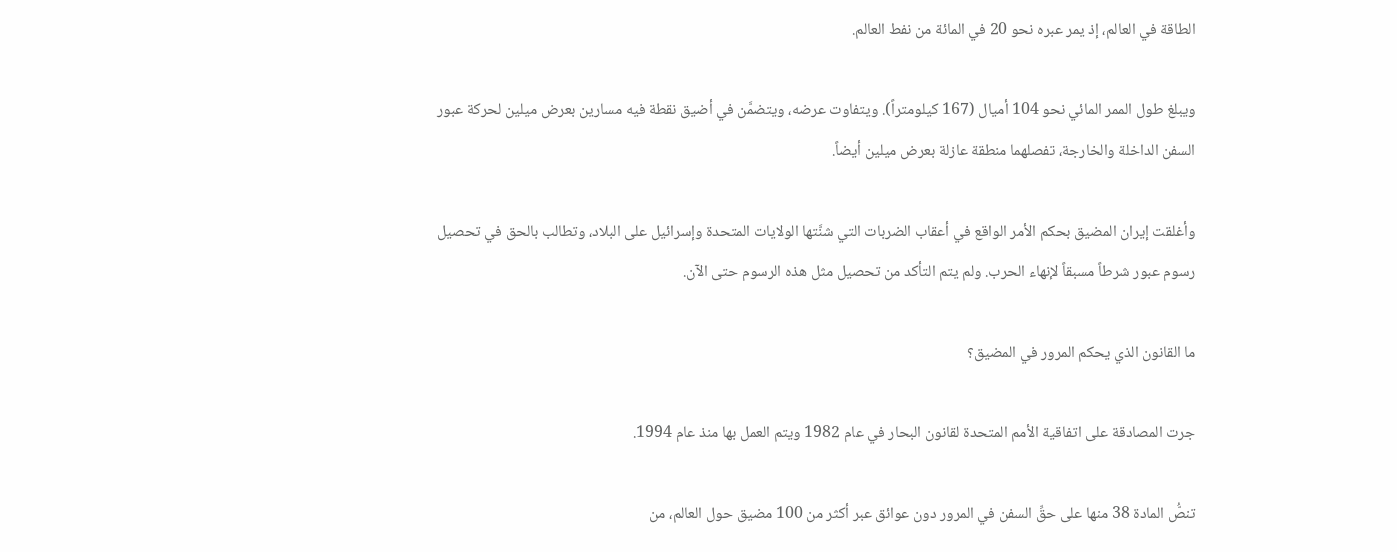الطاقة في العالم، إذ يمر عبره نحو 20 في المائة من نفط العالم.

ويبلغ طول الممر المائي نحو 104 أميال (167 كيلومتراً). ويتفاوت عرضه، ويتضمَّن في أضيق نقطة فيه مسارين بعرض ميلين لحركة عبور السفن الداخلة والخارجة، تفصلهما منطقة عازلة بعرض ميلين أيضاً.

وأغلقت إيران المضيق ‌بحكم الأمر الواقع ‌في أعقاب الضربات التي شنَّتها الولايات المتحدة وإسرائيل على ‌البلاد، وتطالب بالحق في تحصيل رسوم عبور شرطاً مسبقاً لإنهاء الحرب. ولم يتم التأكد من تحصيل مثل هذه الرسوم حتى الآن.

ما القانون الذي يحكم المرور في المضيق؟

جرت المصادقة على اتفاقية الأمم المتحدة لقانون البحار في عام 1982 ويتم العمل بها منذ عام 1994.

تنصُّ المادة 38 منها على حقِّ السفن في المرور دون عوائق عبر أكثر من 100 مضيق حول العالم، من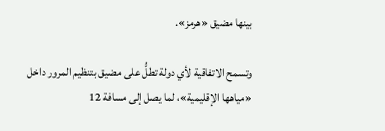بينها مضيق «هرمز».

وتسمح الاتفاقية لأي دولة تطلُّ على مضيق بتنظيم المرور داخل «مياهها الإقليمية»، لما يصل إلى ‌مسافة 12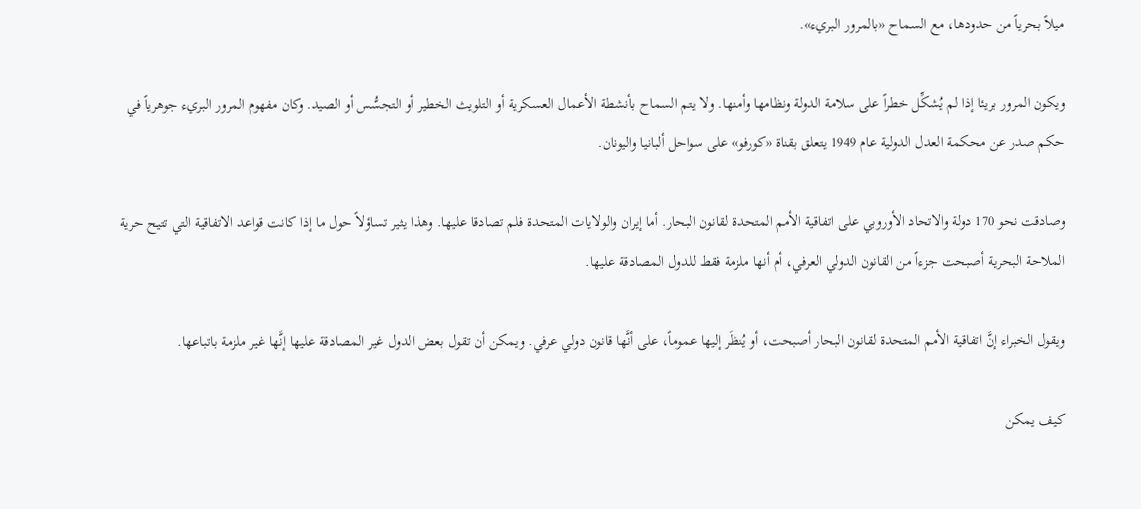ميلاً بحرياً من حدودها، مع ‌السماح «بالمرور البريء».

ويكون المرور بريئا إذا لم يُشكِّل خطراً على سلامة الدولة ونظامها وأمنها. ولا يتم ‌السماح بأنشطة الأعمال العسكرية أو التلويث الخطير أو التجسُّس أو الصيد. وكان ‌مفهوم المرور البريء جوهرياً في حكم صدر عن محكمة العدل الدولية عام 1949 يتعلق بقناة «كورفو» على سواحل ألبانيا واليونان.

وصادقت نحو 170 دولة والاتحاد الأوروبي على اتفاقية الأمم المتحدة لقانون البحار. أما إيران والولايات المتحدة فلم تصادقا عليها. وهذا يثير تساؤلاً حول ما ‌إذا كانت قواعد الاتفاقية التي تتيح حرية الملاحة البحرية أصبحت جزءاً من القانون الدولي العرفي، أم أنها ملزمة فقط للدول المصادقة عليها.

ويقول الخبراء إنَّ اتفاقية الأمم المتحدة لقانون البحار أصبحت، أو يُنظَر إليها عموماً، على أنَّها قانون دولي عرفي. ويمكن أن تقول بعض الدول غير المصادقة عليها إنَّها غير ملزمة باتباعها.

كيف يمكن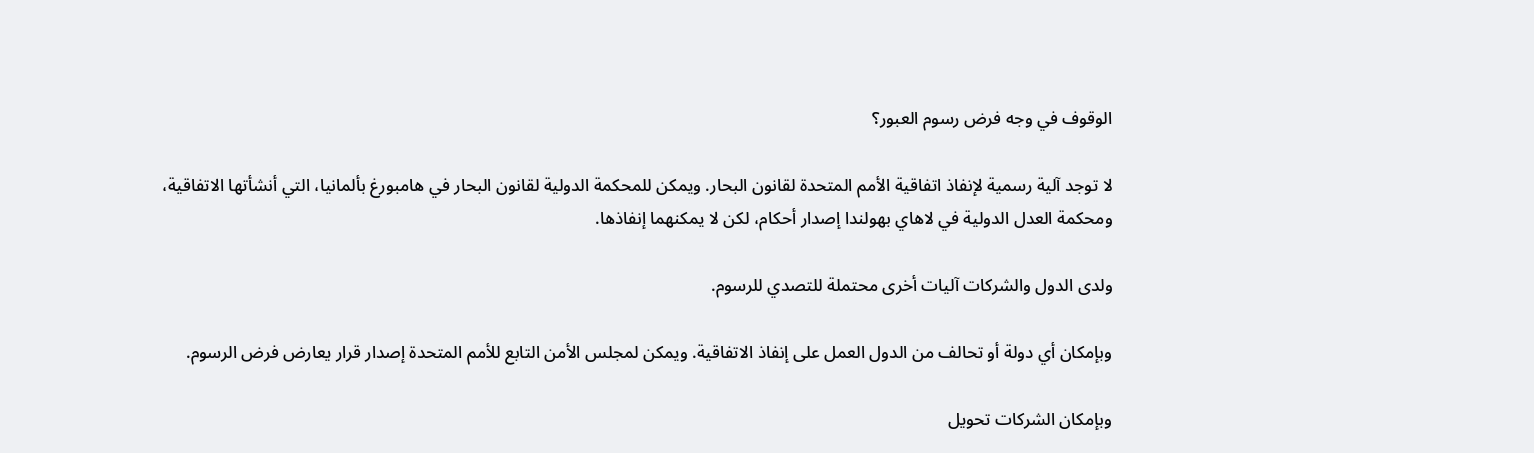الوقوف في وجه فرض رسوم العبور؟

لا توجد آلية رسمية لإنفاذ اتفاقية الأمم المتحدة لقانون البحار. ويمكن للمحكمة الدولية لقانون البحار في هامبورغ بألمانيا، التي أنشأتها الاتفاقية، ومحكمة العدل الدولية في لاهاي بهولندا إصدار أحكام، لكن لا يمكنهما إنفاذها.

ولدى الدول والشركات آليات أخرى محتملة للتصدي للرسوم.

وبإمكان أي دولة أو تحالف من الدول العمل على إنفاذ الاتفاقية. ويمكن لمجلس الأمن التابع للأمم المتحدة إصدار قرار يعارض فرض الرسوم.

وبإمكان الشركات تحويل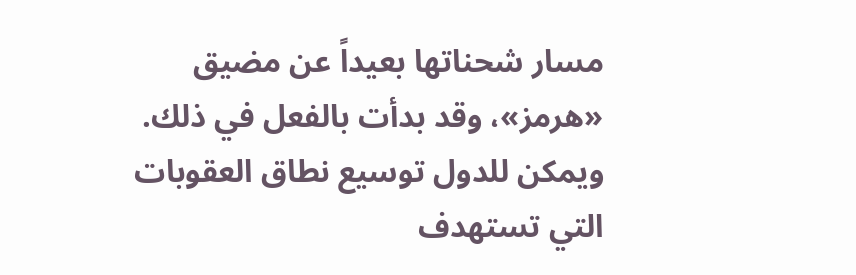مسار شحناتها بعيداً عن مضيق «هرمز»، وقد بدأت بالفعل في ذلك. ويمكن للدول توسيع نطاق العقوبات التي تستهدف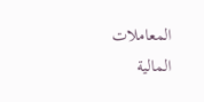المعاملات المالية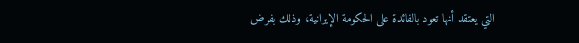التي يعتقد أنها تعود بالفائدة على الحكومة الإيرانية، وذلك بفرض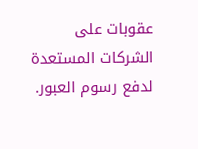عقوبات على الشركات المستعدة لدفع رسوم العبور.